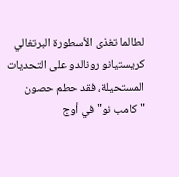لطالما تغذى الأسطورة البرتغالي كريستيانو رونالدو على التحديات المستحيلة، فقد حطم حصون "كامب نو" في أوج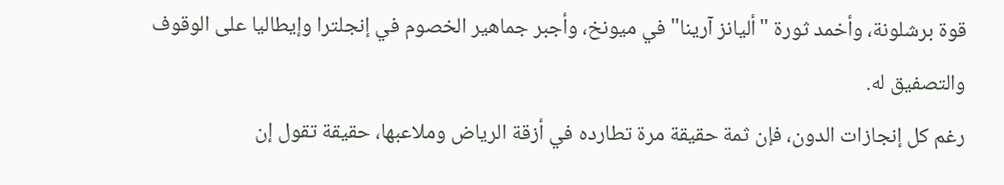قوة برشلونة، وأخمد ثورة "أليانز آرينا" في ميونخ، وأجبر جماهير الخصوم في إنجلترا وإيطاليا على الوقوف والتصفيق له.
رغم كل إنجازات الدون، فإن ثمة حقيقة مرة تطارده في أزقة الرياض وملاعبها، حقيقة تقول إن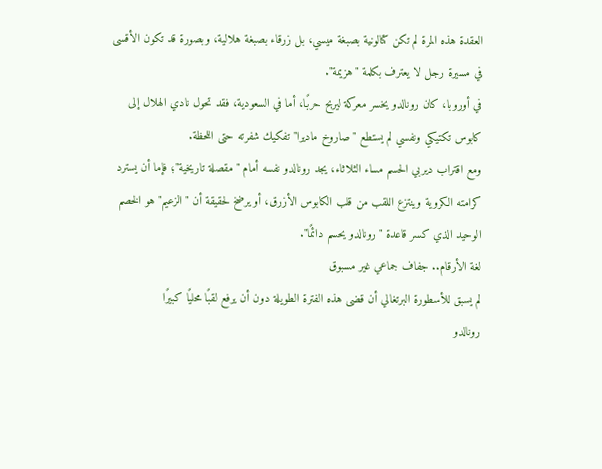العقدة هذه المرة لم تكن كتالونية بصبغة ميسي، بل زرقاء بصبغة هلالية، وبصورة قد تكون الأقسى في مسيرة رجل لا يعترف بكلمة "هزيمة".
في أوروبا، كان رونالدو يخسر معركة ليربح حربًا، أما في السعودية، فقد تحول نادي الهلال إلى كابوس تكتيكي ونفسي لم يستطع "صاروخ ماديرا" تفكيك شفرته حتى اللحظة.
ومع اقتراب ديربي الحسم مساء الثلاثاء، يجد رونالدو نفسه أمام "مقصلة تاريخية"؛ فإما أن يسترد كرامته الكروية وينتزع اللقب من قلب الكابوس الأزرق، أو يرضخ لحقيقة أن "الزعيم" هو الخصم الوحيد الذي كسر قاعدة "رونالدو يحسم دائمًا".
لغة الأرقام.. جفاف جماعي غير مسبوق
لم يسبق للأسطورة البرتغالي أن قضى هذه الفترة الطويلة دون أن يرفع لقبًا محليًا كبيرًا
رونالدو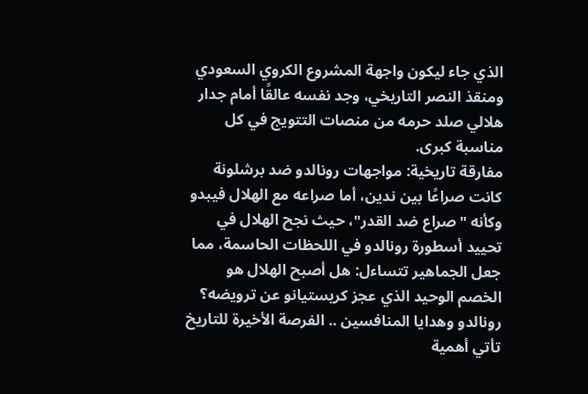الذي جاء ليكون واجهة المشروع الكروي السعودي ومنقذ النصر التاريخي، وجد نفسه عالقًا أمام جدار هلالي صلد حرمه من منصات التتويج في كل مناسبة كبرى.
مفارقة تاريخية: مواجهات رونالدو ضد برشلونة كانت صراعًا بين ندين، أما صراعه مع الهلال فيبدو وكأنه "صراع ضد القدر"، حيث نجح الهلال في تحييد أسطورة رونالدو في اللحظات الحاسمة، مما جعل الجماهير تتساءل: هل أصبح الهلال هو الخصم الوحيد الذي عجز كريستيانو عن ترويضه؟
رونالدو وهدايا المنافسين .. الفرصة الأخيرة للتاريخ
تأتي أهمية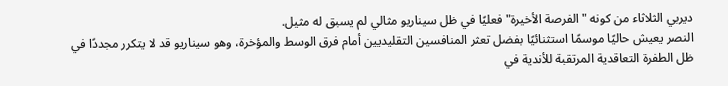ديربي الثلاثاء من كونه "الفرصة الأخيرة" فعليًا في ظل سيناريو مثالي لم يسبق له مثيل.
النصر يعيش حاليًا موسمًا استثنائيًا بفضل تعثر المنافسين التقليديين أمام فرق الوسط والمؤخرة، وهو سيناريو قد لا يتكرر مجددًا في ظل الطفرة التعاقدية المرتقبة للأندية في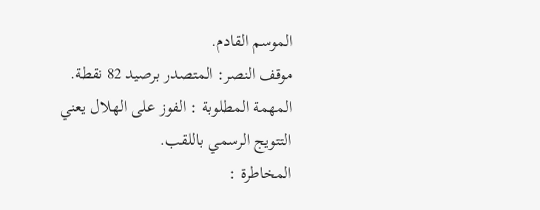الموسم القادم.
موقف النصر: المتصدر برصيد 82 نقطة.
المهمة المطلوبة : الفوز على الهلال يعني التتويج الرسمي باللقب.
المخاطرة :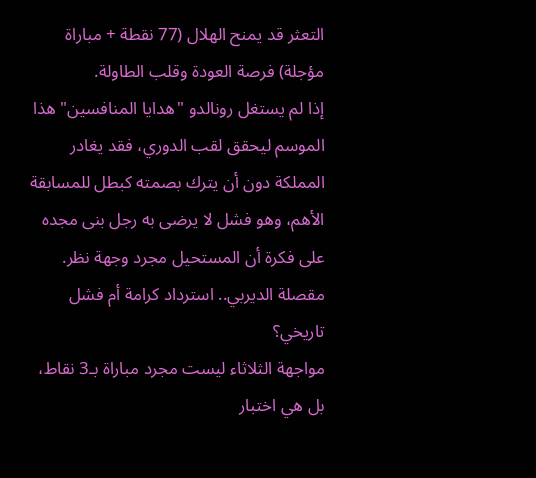التعثر قد يمنح الهلال (77 نقطة + مباراة مؤجلة) فرصة العودة وقلب الطاولة.
إذا لم يستغل رونالدو "هدايا المنافسين" هذا الموسم ليحقق لقب الدوري، فقد يغادر المملكة دون أن يترك بصمته كبطل للمسابقة الأهم، وهو فشل لا يرضى به رجل بنى مجده على فكرة أن المستحيل مجرد وجهة نظر.
مقصلة الديربي.. استرداد كرامة أم فشل تاريخي؟
مواجهة الثلاثاء ليست مجرد مباراة بـ3 نقاط، بل هي اختبار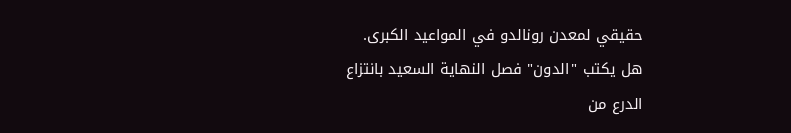حقيقي لمعدن رونالدو في المواعيد الكبرى.
هل يكتب "الدون" فصل النهاية السعيد بانتزاع الدرع من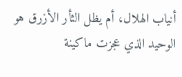أنياب الهلال، أم يظل الثأر الأزرق هو الوحيد الذي عجزت ماكينة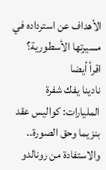الأهداف عن استرداده في مسيرتها الأسطورية؟
اقرأ أيضا
نادينا يفك شفرة المليارات: كواليس عقد بنزيما وحق الصورة.. والاستفادة من رونالدو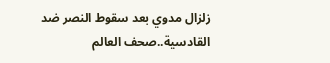زلزال مدوي بعد سقوط النصر ضد القادسية..صحف العالم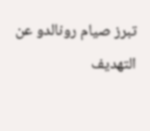تبرز صيام رونالدو عن التهديف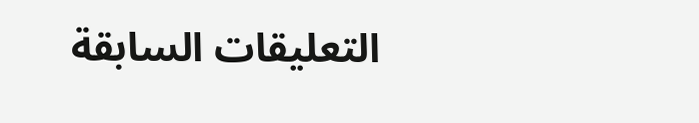التعليقات السابقة